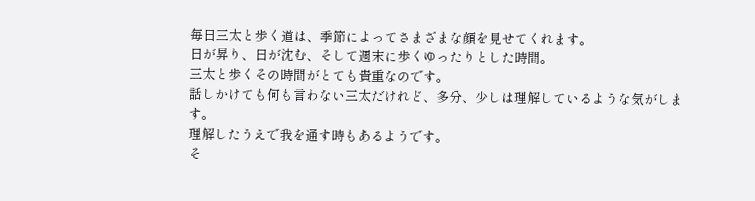毎日三太と歩く道は、季節によってさまざまな顔を見せてくれます。
日が昇り、日が沈む、そして週末に歩くゆったりとした時間。
三太と歩くその時間がとても貴重なのです。
話しかけても何も言わない三太だけれど、多分、少しは理解しているような気がします。
理解したうえで我を通す時もあるようです。
そ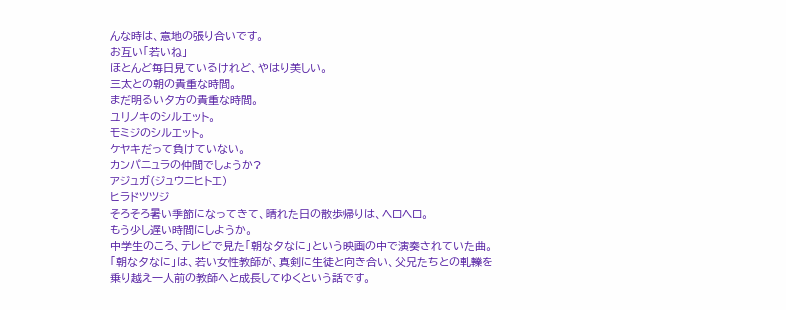んな時は、意地の張り合いです。
お互い「若いね」
ほとんど毎日見ているけれど、やはり美しい。
三太との朝の貴重な時間。
まだ明るい夕方の貴重な時間。
ユリノキのシルエット。
モミジのシルエット。
ケヤキだって負けていない。
カンパニュラの仲間でしょうか?
アジュガ(ジュウニヒトエ)
ヒラドツツジ
そろそろ暑い季節になってきて、晴れた日の散歩帰りは、ヘロヘロ。
もう少し遅い時間にしようか。
中学生のころ、テレビで見た「朝な夕なに」という映画の中で演奏されていた曲。
「朝な夕なに」は、若い女性教師が、真剣に生徒と向き合い、父兄たちとの軋轢を乗り越え一人前の教師へと成長してゆくという話です。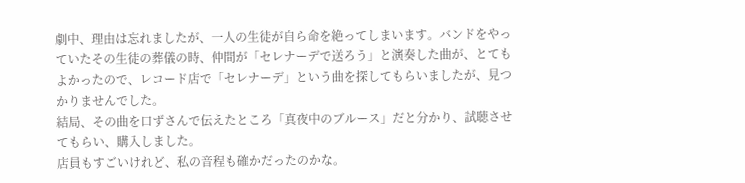劇中、理由は忘れましたが、一人の生徒が自ら命を絶ってしまいます。バンドをやっていたその生徒の葬儀の時、仲間が「セレナーデで送ろう」と演奏した曲が、とてもよかったので、レコード店で「セレナーデ」という曲を探してもらいましたが、見つかりませんでした。
結局、その曲を口ずさんで伝えたところ「真夜中のブルース」だと分かり、試聴させてもらい、購入しました。
店員もすごいけれど、私の音程も確かだったのかな。